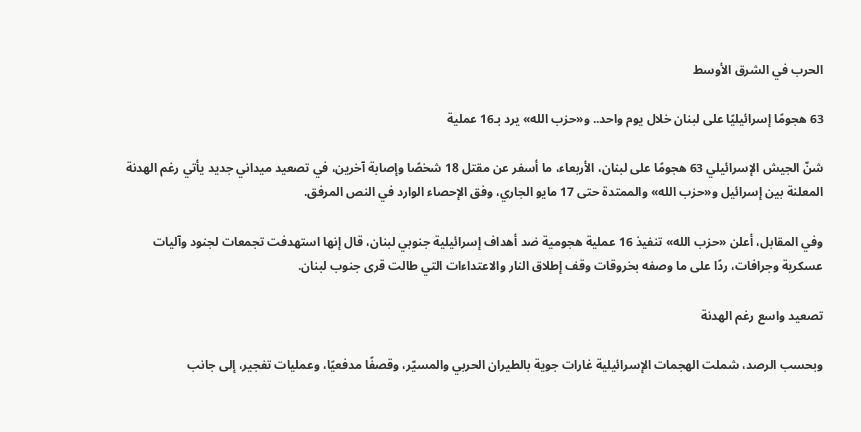الحرب في الشرق الأوسط

63 هجومًا إسرائيليًا على لبنان خلال يوم واحد.. و«حزب الله» يرد بـ16 عملية

شنّ الجيش الإسرائيلي 63 هجومًا على لبنان، الأربعاء، ما أسفر عن مقتل 18 شخصًا وإصابة آخرين، في تصعيد ميداني جديد يأتي رغم الهدنة المعلنة بين إسرائيل و«حزب الله» والممتدة حتى 17 مايو الجاري، وفق الإحصاء الوارد في النص المرفق.

وفي المقابل، أعلن «حزب الله» تنفيذ 16 عملية هجومية ضد أهداف إسرائيلية جنوبي لبنان، قال إنها استهدفت تجمعات لجنود وآليات عسكرية وجرافات، ردًا على ما وصفه بخروقات وقف إطلاق النار والاعتداءات التي طالت قرى جنوب لبنان.

تصعيد واسع رغم الهدنة

وبحسب الرصد، شملت الهجمات الإسرائيلية غارات جوية بالطيران الحربي والمسيّر، وقصفًا مدفعيًا، وعمليات تفجير، إلى جانب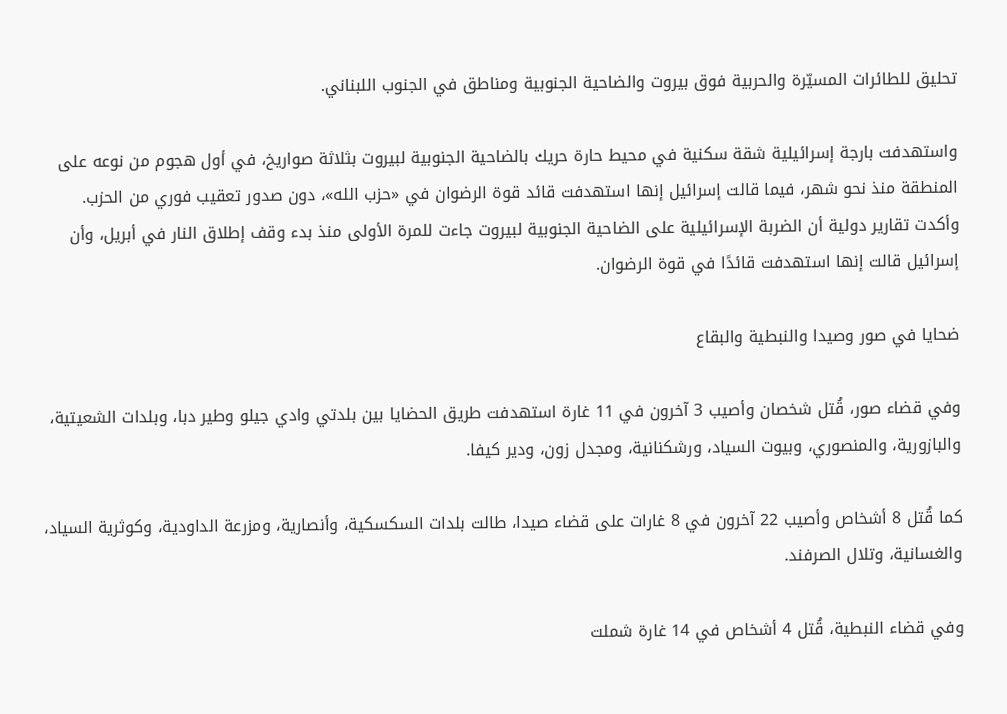تحليق للطائرات المسيّرة والحربية فوق بيروت والضاحية الجنوبية ومناطق في الجنوب اللبناني.

واستهدفت بارجة إسرائيلية شقة سكنية في محيط حارة حريك بالضاحية الجنوبية لبيروت بثلاثة صواريخ، في أول هجوم من نوعه على المنطقة منذ نحو شهر، فيما قالت إسرائيل إنها استهدفت قائد قوة الرضوان في «حزب الله»، دون صدور تعقيب فوري من الحزب. وأكدت تقارير دولية أن الضربة الإسرائيلية على الضاحية الجنوبية لبيروت جاءت للمرة الأولى منذ بدء وقف إطلاق النار في أبريل، وأن إسرائيل قالت إنها استهدفت قائدًا في قوة الرضوان.

ضحايا في صور وصيدا والنبطية والبقاع

وفي قضاء صور، قُتل شخصان وأصيب 3 آخرون في 11 غارة استهدفت طريق الحضايا بين بلدتي وادي جيلو وطير دبا، وبلدات الشعيتية، والبازورية، والمنصوري، وبيوت السياد، ورشكنانية، ومجدل زون، ودير كيفا.

كما قُتل 8 أشخاص وأصيب 22 آخرون في 8 غارات على قضاء صيدا، طالت بلدات السكسكية، وأنصارية، ومزرعة الداودية، وكوثرية السياد، والغسانية، وتلال الصرفند.

وفي قضاء النبطية، قُتل 4 أشخاص في 14 غارة شملت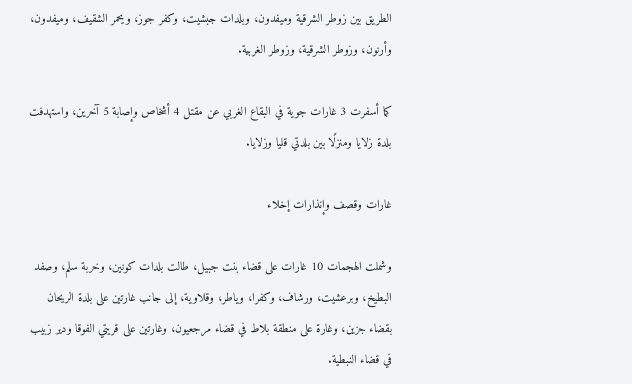الطريق بين زوطر الشرقية وميفدون، وبلدات جبشيت، وكفر جوز، ويحمر الشقيف، وميفدون، وأرنون، وزوطر الشرقية، وزوطر الغربية.

كما أسفرت 3 غارات جوية في البقاع الغربي عن مقتل 4 أشخاص وإصابة 5 آخرين، واستهدفت بلدة زلايا ومنزلًا بين بلدتي قليا وزلايا.

غارات وقصف وإنذارات إخلاء

وشملت الهجمات 10 غارات على قضاء بنت جبيل، طالت بلدات كونين، وخربة سلم، وصفد البطيخ، وبرعشيت، ورشاف، وكفرا، وياطر، وقلاوية، إلى جانب غارتين على بلدة الريحان بقضاء جزين، وغارة على منطقة بلاط في قضاء مرجعيون، وغارتين على قريتي الفوقا ودير زبيب في قضاء النبطية.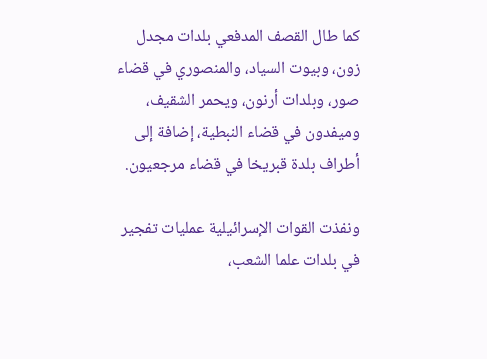كما طال القصف المدفعي بلدات مجدل زون، وبيوت السياد، والمنصوري في قضاء صور، وبلدات أرنون، ويحمر الشقيف، وميفدون في قضاء النبطية، إضافة إلى أطراف بلدة قبريخا في قضاء مرجعيون.

ونفذت القوات الإسرائيلية عمليات تفجير في بلدات علما الشعب،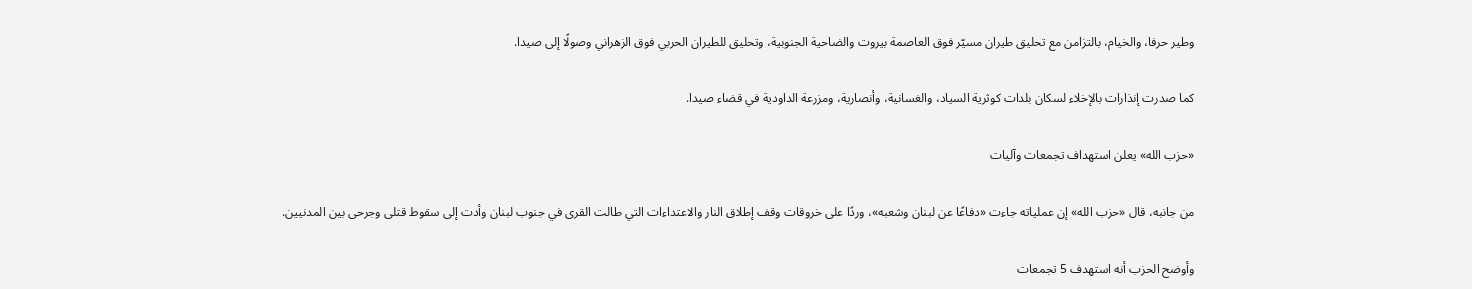وطير حرفا، والخيام، بالتزامن مع تحليق طيران مسيّر فوق العاصمة بيروت والضاحية الجنوبية، وتحليق للطيران الحربي فوق الزهراني وصولًا إلى صيدا.

كما صدرت إنذارات بالإخلاء لسكان بلدات كوثرية السياد، والغسانية، وأنصارية، ومزرعة الداودية في قضاء صيدا.

«حزب الله» يعلن استهداف تجمعات وآليات

من جانبه، قال «حزب الله» إن عملياته جاءت «دفاعًا عن لبنان وشعبه»، وردًا على خروقات وقف إطلاق النار والاعتداءات التي طالت القرى في جنوب لبنان وأدت إلى سقوط قتلى وجرحى بين المدنيين.

وأوضح الحزب أنه استهدف 5 تجمعات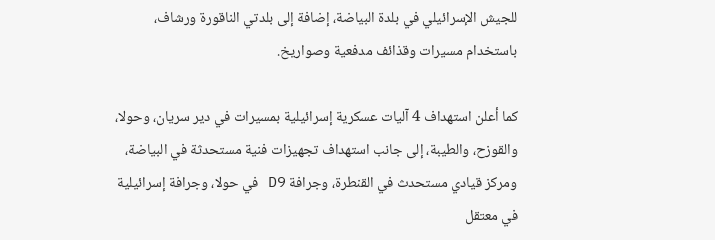للجيش الإسرائيلي في بلدة البياضة، إضافة إلى بلدتي الناقورة ورشاف، باستخدام مسيرات وقذائف مدفعية وصواريخ.

كما أعلن استهداف 4 آليات عسكرية إسرائيلية بمسيرات في دير سريان، وحولا، والقوزح، والطيبة، إلى جانب استهداف تجهيزات فنية مستحدثة في البياضة، ومركز قيادي مستحدث في القنطرة، وجرافة D9 في حولا، وجرافة إسرائيلية في معتقل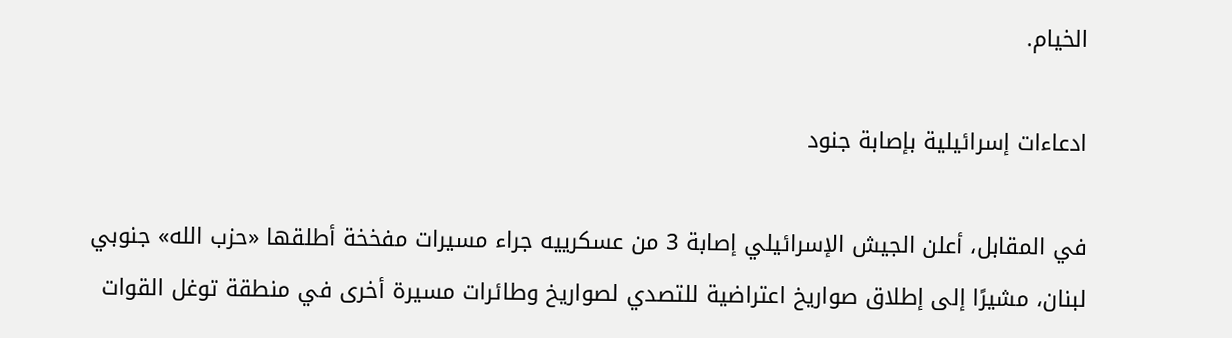الخيام.

ادعاءات إسرائيلية بإصابة جنود

في المقابل، أعلن الجيش الإسرائيلي إصابة 3 من عسكرييه جراء مسيرات مفخخة أطلقها «حزب الله» جنوبي لبنان، مشيرًا إلى إطلاق صواريخ اعتراضية للتصدي لصواريخ وطائرات مسيرة أخرى في منطقة توغل القوات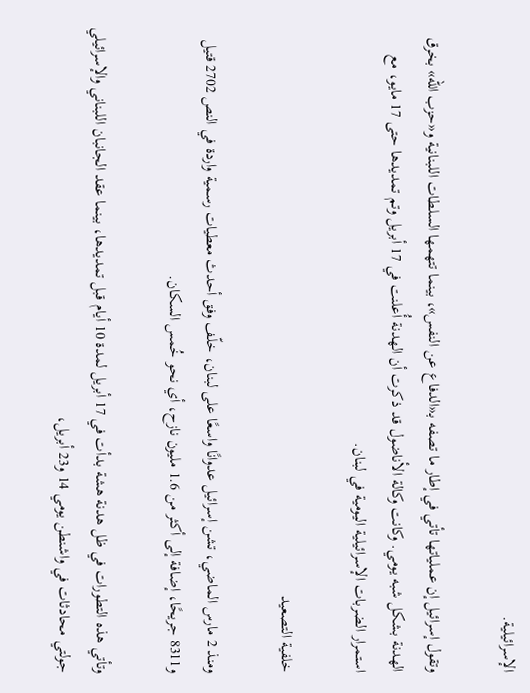الإسرائيلية.

وتقول إسرائيل إن عملياتها تأتي في إطار ما تصفه بـ«الدفاع عن النفس»، بينما تتهمها السلطات اللبنانية و«حزب الله» بخرق الهدنة بشكل شبه يومي. وكانت وكالة الأناضول قد ذكرت أن الهدنة أُعلنت في 17 أبريل وتم تمديدها حتى 17 مايو، مع استمرار الضربات الإسرائيلية اليومية في لبنان.

خلفية التصعيد

ومنذ 2 مارس الماضي، تشن إسرائيل عدوانًا واسعًا على لبنان، خلّف وفق أحدث معطيات رسمية واردة في النص 2702 قتيل و8311 جريحًا، إضافة إلى أكثر من 1.6 مليون نازح، أي نحو خُمس السكان.

وتأتي هذه التطورات في ظل هدنة هشة بدأت في 17 أبريل لمدة 10 أيام قبل تمديدها، بينما عقد الجانبان اللبناني والإسرائيلي جولتي محادثات في واشنطن يومي 14 و23 أبريل،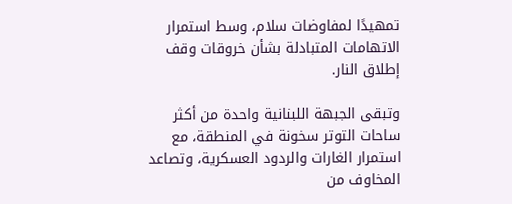تمهيدًا لمفاوضات سلام، وسط استمرار الاتهامات المتبادلة بشأن خروقات وقف إطلاق النار.

وتبقى الجبهة اللبنانية واحدة من أكثر ساحات التوتر سخونة في المنطقة، مع استمرار الغارات والردود العسكرية، وتصاعد المخاوف من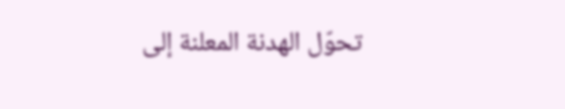تحوّل الهدنة المعلنة إلى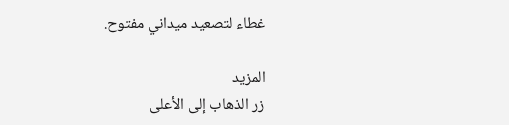غطاء لتصعيد ميداني مفتوح.

المزيد
زر الذهاب إلى الأعلى